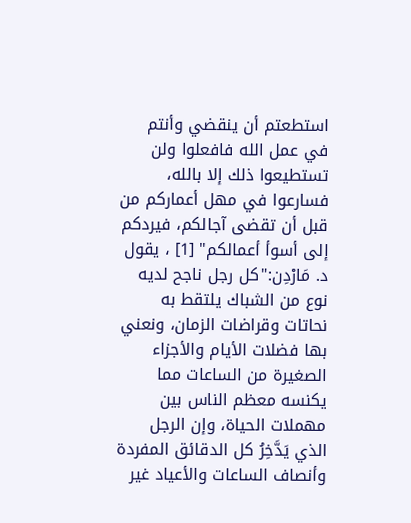استطعتم أن ينقضي وأنتم في عمل الله فافعلوا ولن تستطيعوا ذلك إلا بالله، فسارعوا في مهل أعماركم من قبل أن تقضى آجالكم، فيردكم إلى أسوأ أعمالكم" [1] ، يقول د. مَارْدِن:"كل رجل ناجح لديه نوع من الشباك يلتقط به نحاتات وقراضات الزمان، ونعني بها فضلات الأيام والأجزاء الصغيرة من الساعات مما يكنسه معظم الناس بين مهملات الحياة، وإن الرجل الذي يَدَّخِرُ كل الدقائق المفردة وأنصاف الساعات والأعياد غير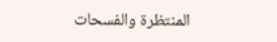المنتظرة والفسحات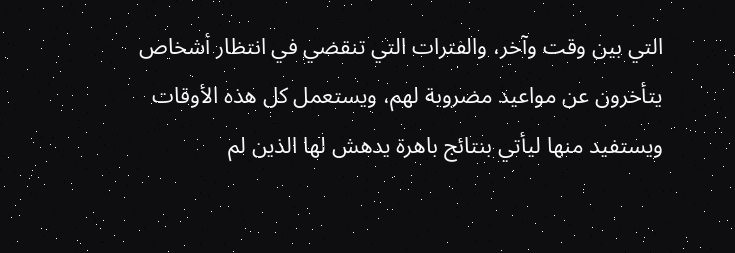التي بين وقت وآخر، والفترات التي تنقضي في انتظار أشخاص يتأخرون عن مواعيد مضروبة لهم، ويستعمل كل هذه الأوقات ويستفيد منها ليأتي بنتائج باهرة يدهش لها الذين لم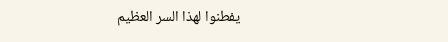يفطنوا لهذا السر العظيم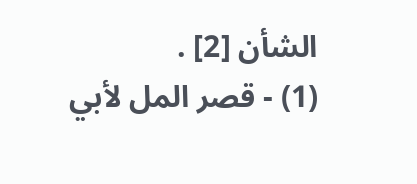الشأن [2] .
(1) - قصر المل لأبي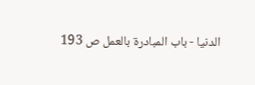الدنيا - باب المبادرة بالعمل ص 193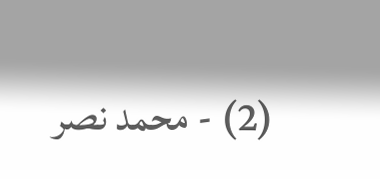(2) - محمد نصر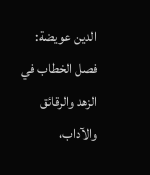الدين عويضة: فصل الخطاب في الزهد والرقائق والآداب،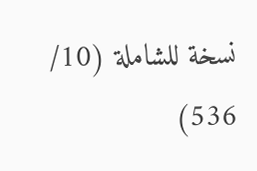نسخة للشاملة (10/ 536)